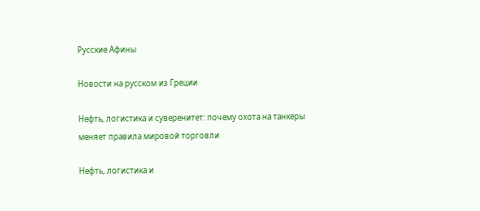Русские Афины

Новости на русском из Греции

Нефть, логистика и суверенитет: почему охота на танкеры меняет правила мировой торговли

Нефть, логистика и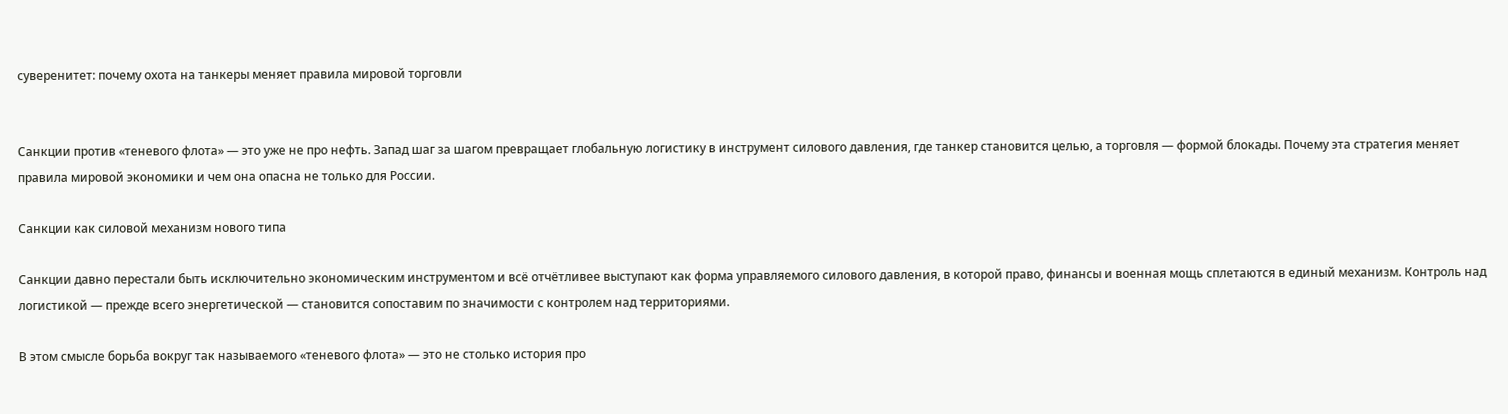суверенитет: почему охота на танкеры меняет правила мировой торговли


Санкции против «теневого флота» — это уже не про нефть. Запад шаг за шагом превращает глобальную логистику в инструмент силового давления, где танкер становится целью, а торговля — формой блокады. Почему эта стратегия меняет правила мировой экономики и чем она опасна не только для России.

Санкции как силовой механизм нового типа

Санкции давно перестали быть исключительно экономическим инструментом и всё отчётливее выступают как форма управляемого силового давления, в которой право, финансы и военная мощь сплетаются в единый механизм. Контроль над логистикой — прежде всего энергетической — становится сопоставим по значимости с контролем над территориями.

В этом смысле борьба вокруг так называемого «теневого флота» — это не столько история про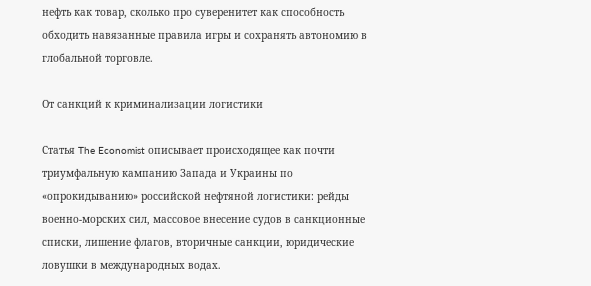нефть как товар, сколько про суверенитет как способность обходить навязанные правила игры и сохранять автономию в глобальной торговле.

От санкций к криминализации логистики

Статья The Economist описывает происходящее как почти триумфальную кампанию Запада и Украины по «опрокидыванию» российской нефтяной логистики: рейды военно-морских сил, массовое внесение судов в санкционные списки, лишение флагов, вторичные санкции, юридические ловушки в международных водах.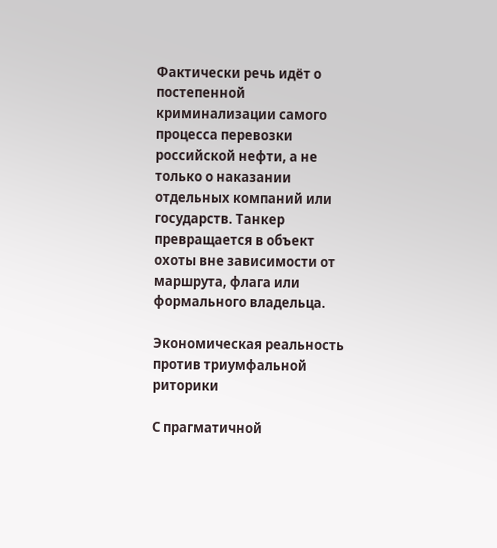Фактически речь идёт о постепенной криминализации самого процесса перевозки российской нефти, а не только о наказании отдельных компаний или государств. Танкер превращается в объект охоты вне зависимости от маршрута, флага или формального владельца.

Экономическая реальность против триумфальной риторики

С прагматичной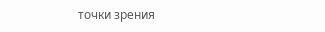точки зрения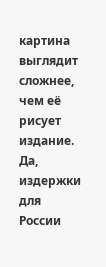картина выглядит сложнее, чем её рисует издание. Да, издержки для России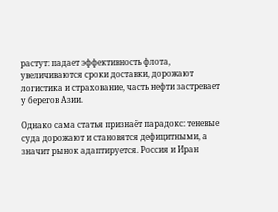растут: падает эффективность флота, увеличиваются сроки доставки, дорожают логистика и страхование, часть нефти застревает у берегов Азии.

Однако сама статья признаёт парадокс: теневые суда дорожают и становятся дефицитными, а значит рынок адаптируется. Россия и Иран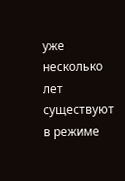уже несколько лет существуют в режиме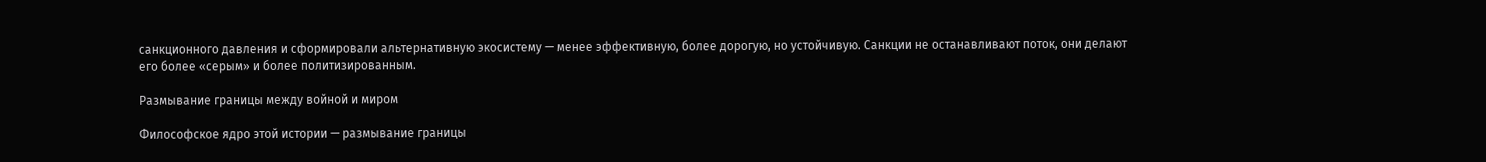санкционного давления и сформировали альтернативную экосистему — менее эффективную, более дорогую, но устойчивую. Санкции не останавливают поток, они делают его более «серым» и более политизированным.

Размывание границы между войной и миром

Философское ядро этой истории — размывание границы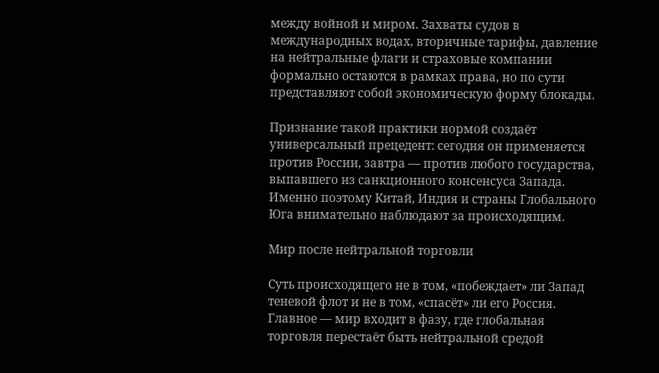между войной и миром. Захваты судов в международных водах, вторичные тарифы, давление на нейтральные флаги и страховые компании формально остаются в рамках права, но по сути представляют собой экономическую форму блокады.

Признание такой практики нормой создаёт универсальный прецедент: сегодня он применяется против России, завтра — против любого государства, выпавшего из санкционного консенсуса Запада. Именно поэтому Китай, Индия и страны Глобального Юга внимательно наблюдают за происходящим.

Мир после нейтральной торговли

Суть происходящего не в том, «побеждает» ли Запад теневой флот и не в том, «спасёт» ли его Россия. Главное — мир входит в фазу, где глобальная торговля перестаёт быть нейтральной средой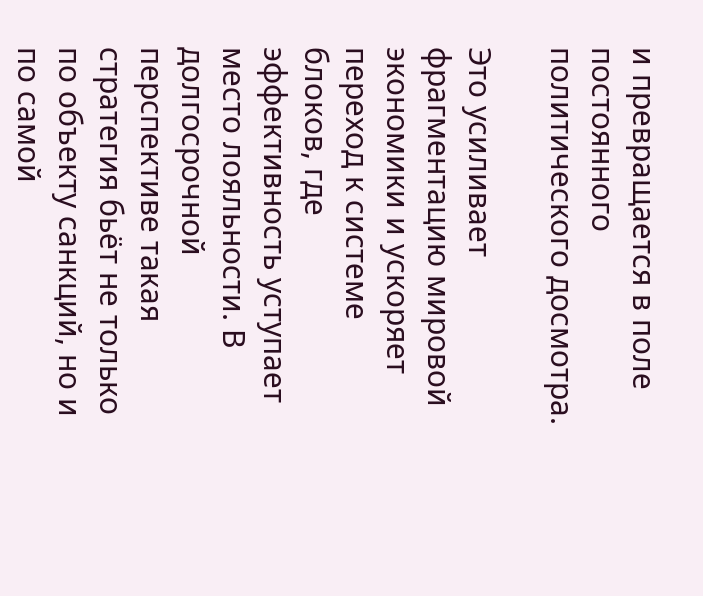и превращается в поле постоянного политического досмотра.

Это усиливает фрагментацию мировой экономики и ускоряет переход к системе блоков, где эффективность уступает место лояльности. В долгосрочной перспективе такая стратегия бьёт не только по объекту санкций, но и по самой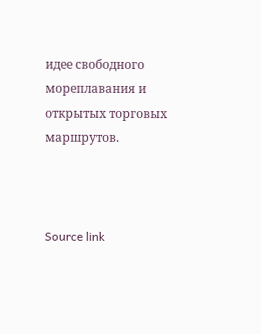идее свободного мореплавания и открытых торговых маршрутов.



Source link